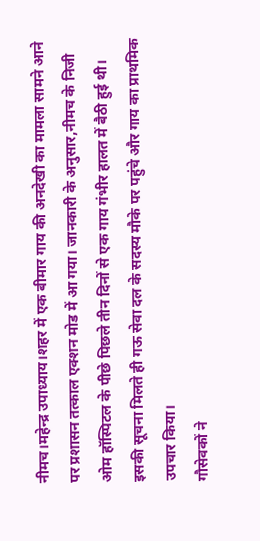नीमच।महेन्द्र उपाध्याय।शहर में एक बीमार गाय की अनदेखी का मामला सामने आने पर प्रशासन तत्काल एक्शन मोड में आ गया। जानकारी के अनुसार,नीमच के निजी ओम हॉस्पिटल के पीछे पिछले तीन दिनों से एक गाय गंभीर हालत में बैठी हुई थी। इसकी सूचना मिलते ही गऊ सेवा दल के सदस्य मौके पर पहुंचे और गाय का प्राथमिक उपचार किया।
गौसेवकों ने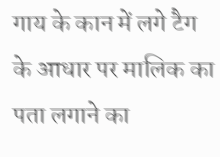गाय के कान में लगे टैग के आधार पर मालिक का पता लगाने का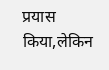प्रयास किया,लेकिन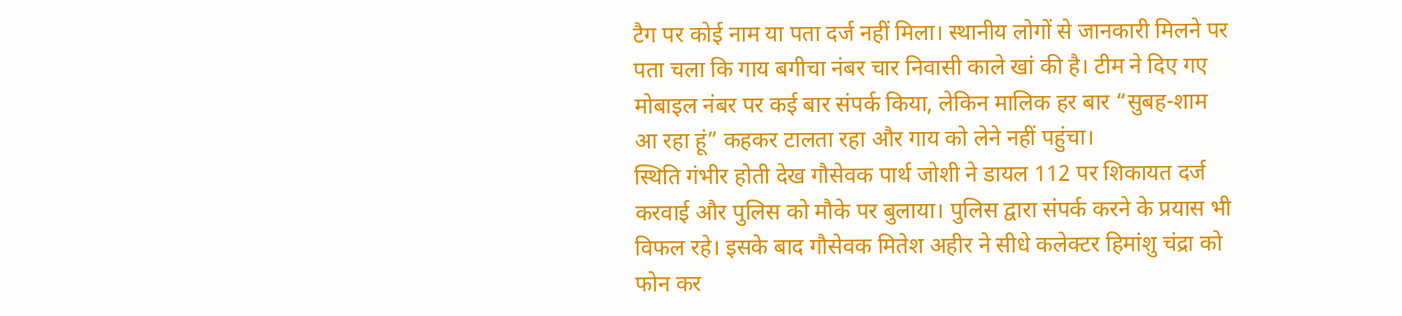टैग पर कोई नाम या पता दर्ज नहीं मिला। स्थानीय लोगों से जानकारी मिलने पर पता चला कि गाय बगीचा नंबर चार निवासी काले खां की है। टीम ने दिए गए मोबाइल नंबर पर कई बार संपर्क किया, लेकिन मालिक हर बार “सुबह-शाम आ रहा हूं” कहकर टालता रहा और गाय को लेने नहीं पहुंचा।
स्थिति गंभीर होती देख गौसेवक पार्थ जोशी ने डायल 112 पर शिकायत दर्ज करवाई और पुलिस को मौके पर बुलाया। पुलिस द्वारा संपर्क करने के प्रयास भी विफल रहे। इसके बाद गौसेवक मितेश अहीर ने सीधे कलेक्टर हिमांशु चंद्रा को फोन कर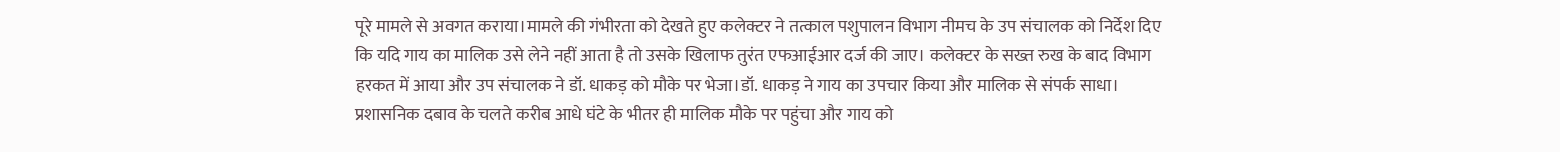पूरे मामले से अवगत कराया।मामले की गंभीरता को देखते हुए कलेक्टर ने तत्काल पशुपालन विभाग नीमच के उप संचालक को निर्देश दिए कि यदि गाय का मालिक उसे लेने नहीं आता है तो उसके खिलाफ तुरंत एफआईआर दर्ज की जाए। कलेक्टर के सख्त रुख के बाद विभाग हरकत में आया और उप संचालक ने डॉ. धाकड़ को मौके पर भेजा।डॉ. धाकड़ ने गाय का उपचार किया और मालिक से संपर्क साधा। प्रशासनिक दबाव के चलते करीब आधे घंटे के भीतर ही मालिक मौके पर पहुंचा और गाय को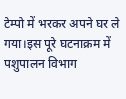टेम्पो में भरकर अपने घर ले गया।इस पूरे घटनाक्रम में पशुपालन विभाग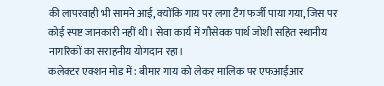की लापरवाही भी सामने आई, क्योंकि गाय पर लगा टैग फर्जी पाया गया, जिस पर कोई स्पष्ट जानकारी नहीं थी। सेवा कार्य में गौसेवक पार्थ जोशी सहित स्थानीय नागरिकों का सराहनीय योगदान रहा।
कलेक्टर एक्शन मोड में: बीमार गाय को लेकर मालिक पर एफआईआर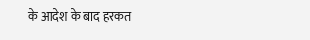के आदेश के बाद हरकत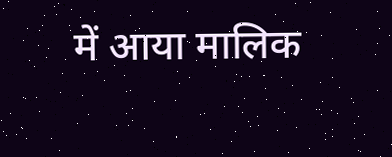में आया मालिक